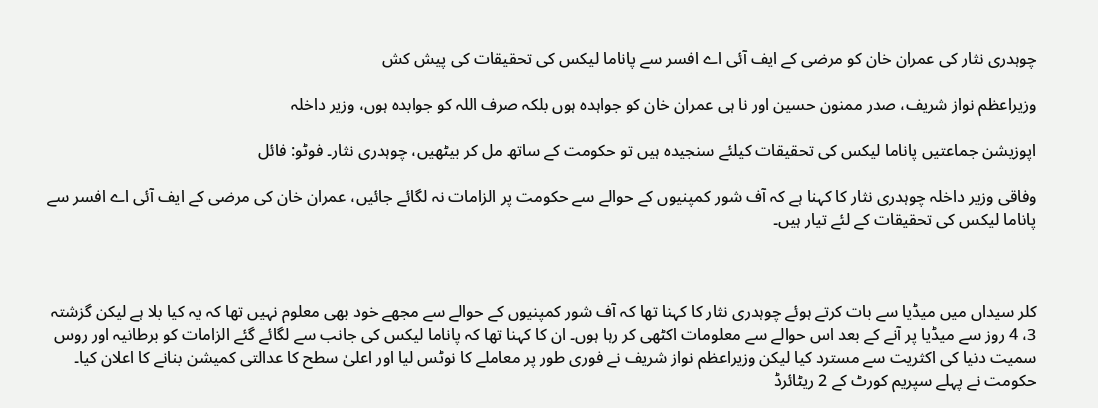چوہدری نثار کی عمران خان کو مرضی کے ایف آئی اے افسر سے پاناما لیکس کی تحقیقات کی پیش کش

وزیراعظم نواز شریف، صدر ممنون حسین اور نا ہی عمران خان کو جواہدہ ہوں بلکہ صرف اللہ کو جوابدہ ہوں، وزیر داخلہ

اپوزیشن جماعتیں پاناما لیکس کی تحقیقات کیلئے سنجیدہ ہیں تو حکومت کے ساتھ مل کر بیٹھیں، چوہدری نثار۔ فوٹو: فائل

وفاقی وزیر داخلہ چوہدری نثار کا کہنا ہے کہ آف شور کمپنیوں کے حوالے سے حکومت پر الزامات نہ لگائے جائیں، عمران خان کی مرضی کے ایف آئی اے افسر سے پاناما لیکس کی تحقیقات کے لئے تیار ہیں۔



کلر سیداں میں میڈیا سے بات کرتے ہوئے چوہدری نثار کا کہنا تھا کہ آف شور کمپنیوں کے حوالے سے مجھے خود بھی معلوم نہیں تھا کہ یہ کیا بلا ہے لیکن گزشتہ 3، 4 روز سے میڈیا پر آنے کے بعد اس حوالے سے معلومات اکٹھی کر رہا ہوں۔ ان کا کہنا تھا کہ پاناما لیکس کی جانب سے لگائے گئے الزامات کو برطانیہ اور روس سمیت دنیا کی اکثریت سے مسترد کیا لیکن وزیراعظم نواز شریف نے فوری طور پر معاملے کا نوٹس لیا اور اعلیٰ سطح کا عدالتی کمیشن بنانے کا اعلان کیا۔ حکومت نے پہلے سپریم کورٹ کے 2 ریٹائرڈ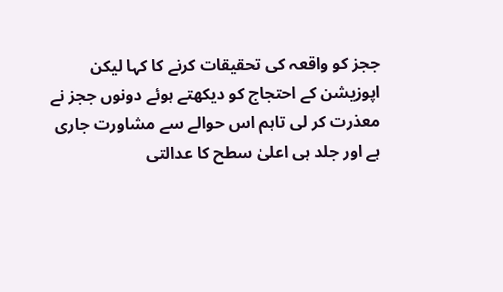ججز کو واقعہ کی تحقیقات کرنے کا کہا لیکن اپوزیشن کے احتجاج کو دیکھتے ہوئے دونوں ججز نے معذرت کر لی تاہم اس حوالے سے مشاورت جاری ہے اور جلد ہی اعلیٰ سطح کا عدالتی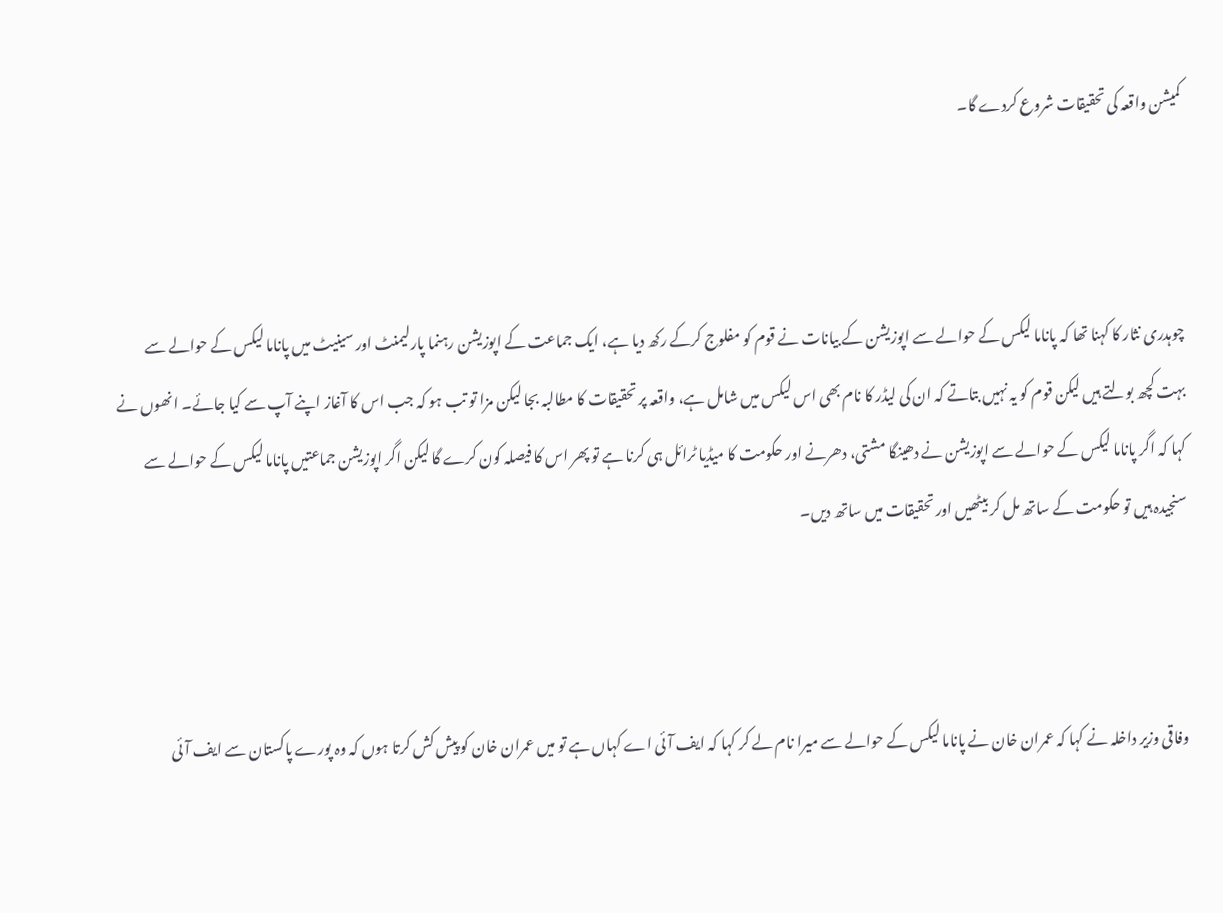کمیشن واقعہ کی تحقیقات شروع کردے گا۔



چوہدری نثار کا کہنا تھا کہ پاناما لیکس کے حوالے سے اپوزیشن کے بیانات نے قوم کو مفلوج کرکے رکھ دیا ہے، ایک جماعت کے اپوزیشن رہنما پارلیمنٹ اور سینیٹ میں پاناما لیکس کے حوالے سے بہت کچھ بولتے ہیں لیکن قوم کو یہ نہیں بتاتے کہ ان کی لیڈر کا نام بھی اس لیکس میں شامل ہے، واقعہ پر تحقیقات کا مطالبہ بجا لیکن مزا تو تب ہو کہ جب اس کا آغاز اپنے آپ سے کیا جائے۔ انھوں نے کہا کہ اگر پاناما لیکس کے حوالے سے اپوزیشن نے دھینگا مشتی، دھرنے اور حکومت کا میڈیا ٹرائل ہی کرنا ہے تو پھر اس کا فیصلہ کون کرے گا لیکن اگر اپوزیشن جماعتیں پاناما لیکس کے حوالے سے سنجیدہ ہیں تو حکومت کے ساتھ مل کر بیٹھیں اور تحقیقات میں ساتھ دیں۔



وفاقی وزیر داخلہ نے کہا کہ عمران خان نے پاناما لیکس کے حوالے سے میرا نام لے کر کہا کہ ایف آئی اے کہاں ہے تو میں عمران خان کو پیش کش کرتا ہوں کہ وہ پورے پاکستان سے ایف آئی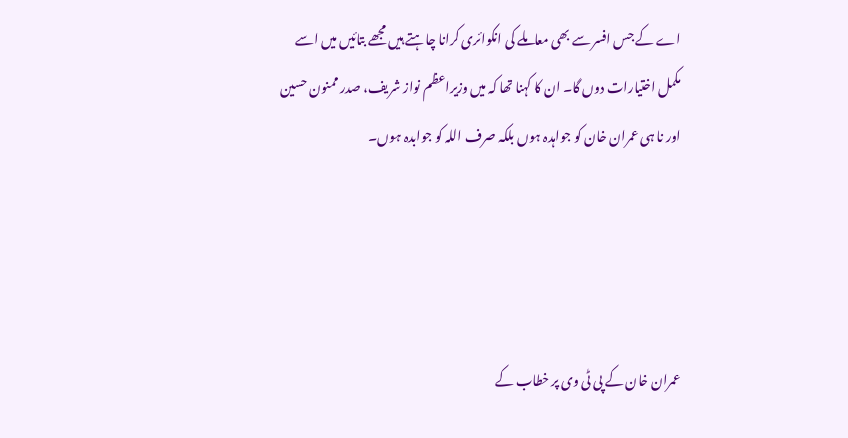اے کے جس افسر سے بھی معاملے کی انکوائری کرانا چاہتے ہیں مجھے بتائیں میں اسے مکمل اختیارات دوں گا۔ ان کا کہنا تھا کہ میں وزیراعظم نواز شریف، صدر ممنون حسین اور نا ہی عمران خان کو جواہدہ ہوں بلکہ صرف اللہ کو جوابدہ ہوں۔




عمران خان کے پی ٹی وی پر خطاب کے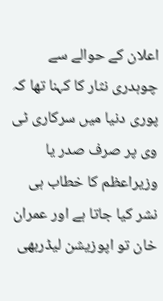اعلان کے حوالے سے چوہدری نثار کا کہنا تھا کہ پوری دنیا میں سرکاری ٹی وی پر صرف صدر یا وزیراعظم کا خطاب ہی نشر کیا جاتا ہے اور عمران خان تو اپوزیشن لیڈربھی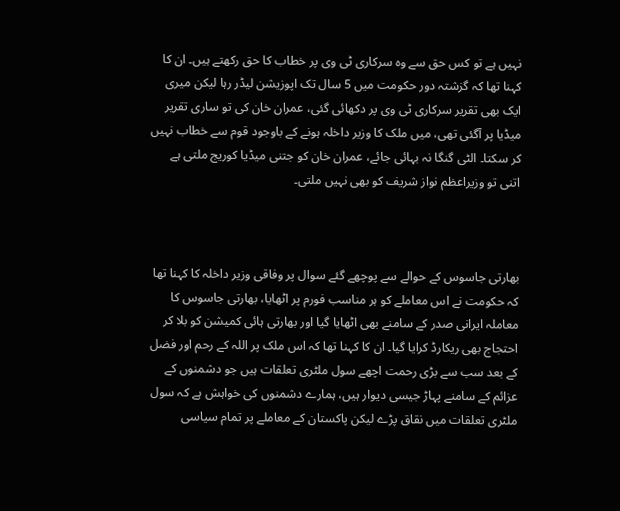نہیں ہے تو کس حق سے وہ سرکاری ٹی وی پر خطاب کا حق رکھتے ہیں۔ ان کا کہنا تھا کہ گزشتہ دور حکومت میں 5 سال تک اپوزیشن لیڈر رہا لیکن میری ایک بھی تقریر سرکاری ٹی وی پر دکھائی گئی، عمران خان کی تو ساری تقریر میڈیا پر آگئی تھی، میں ملک کا وزیر داخلہ ہونے کے باوجود قوم سے خطاب نہیں کر سکتا۔ الٹی گنگا نہ بہائی جائے، عمران خان کو جتنی میڈیا کوریج ملتی ہے اتنی تو وزیراعظم نواز شریف کو بھی نہیں ملتی۔



بھارتی جاسوس کے حوالے سے پوچھے گئے سوال پر وفاقی وزیر داخلہ کا کہنا تھا کہ حکومت نے اس معاملے کو ہر مناسب فورم پر اٹھایا، بھارتی جاسوس کا معاملہ ایرانی صدر کے سامنے بھی اٹھایا گیا اور بھارتی ہائی کمیشن کو بلا کر احتجاج بھی ریکارڈ کرایا گیا۔ ان کا کہنا تھا کہ اس ملک پر اللہ کے رحم اور فضل کے بعد سب سے بڑی رحمت اچھے سول ملٹری تعلقات ہیں جو دشمنوں کے عزائم کے سامنے پہاڑ جیسی دیوار ہیں، ہمارے دشمنوں کی خواہش ہے کہ سول ملٹری تعلقات میں نقاق پڑے لیکن پاکستان کے معاملے پر تمام سیاسی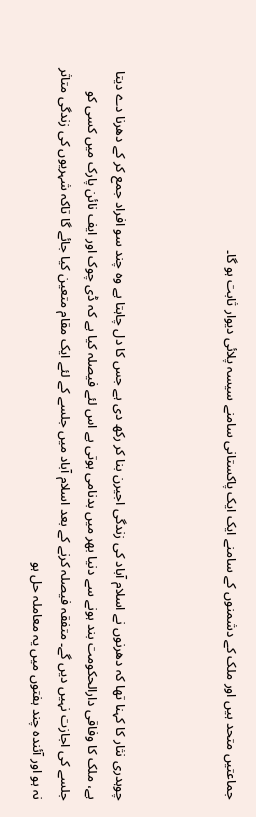جماعتیں متحد ہیں اور ملک کے دشمنوں کے سامنے ایک ایک پاکستانی سامنے سیسہ پلائی دیوار ثابت ہو گا۔



چوہدری نثار کا کہنا تھا کہ دھرنوں نے اسلام آباد کی زندگی اجیرن بنا کر رکھ دی ہے جس کا دل چاہتا ہے وہ چند سو افراد جمع کر کے دھرنا دے دیتا ہے، ملک کا وفاقی دارالحکومت بند ہونے سے دنیا بھر میں بدنامی ہوتی ہے اس لئے فیصلہ کیا ہے کہ ڈی چوک اور ایف نائن پارک میں کسی کو جلسے کی اجازت نہیں دیں گے۔ متفقہ فیصلہ کرنے کے بعد اسلام آباد میں جلسے کے لئے ایک مقام متعین کیا جائے گا تاکہ شہریوں کی زندگی متاثر نہ ہو اور آئندہ چند ہفتوں میں یہ معاملہ حل ہو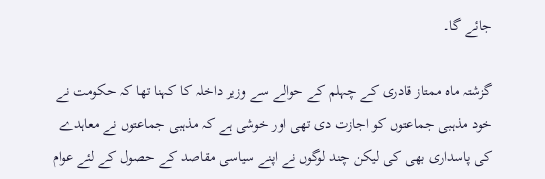جائے گا۔

گزشتہ ماہ ممتاز قادری کے چہلم کے حوالے سے وزیر داخلہ کا کہنا تھا کہ حکومت نے خود مذہبی جماعتوں کو اجازت دی تھی اور خوشی ہے کہ مذہبی جماعتوں نے معاہدے کی پاسداری بھی کی لیکن چند لوگوں نے اپنے سیاسی مقاصد کے حصول کے لئے عوام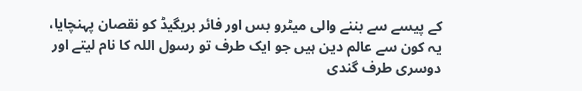کے پیسے سے بننے والی میٹرو بس اور فائر بریگیڈ کو نقصان پہنچایا، یہ کون سے عالم دین ہیں جو ایک طرف تو رسول اللہ کا نام لیتے اور دوسری طرف گندی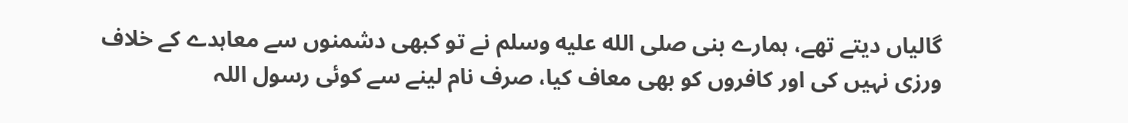گالیاں دیتے تھے، ہمارے بنی صلى الله عليه وسلم نے تو کبھی دشمنوں سے معاہدے کے خلاف ورزی نہیں کی اور کافروں کو بھی معاف کیا، صرف نام لینے سے کوئی رسول اللہ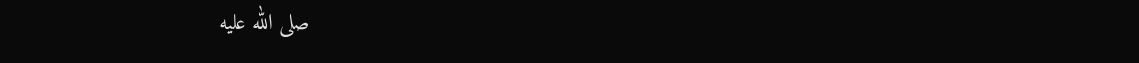صلى الله عليه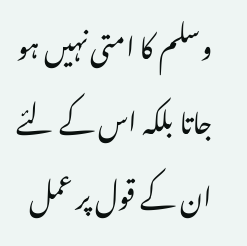وسلم کا امتی نہیں ہو جاتا بلکہ اس کے لئے ان کے قول پر عمل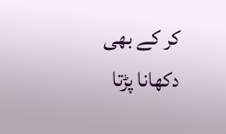کر کے بھی دکھانا پڑتا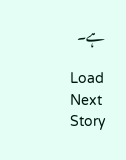ہے۔

Load Next Story